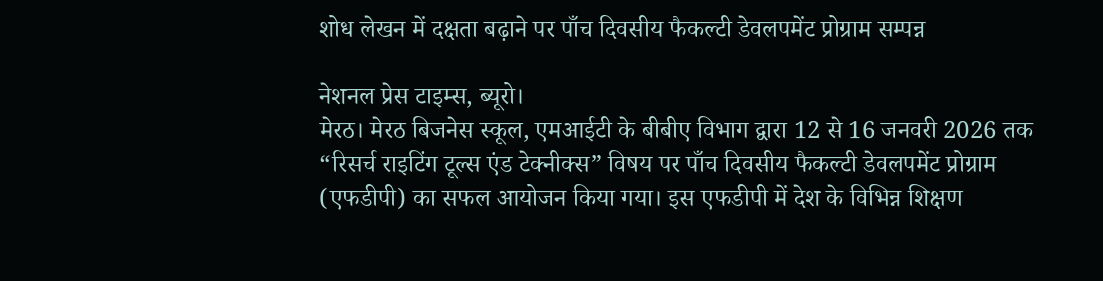शोध लेखन में दक्षता बढ़ाने पर पाँच दिवसीय फैकल्टी डेवलपमेंट प्रोग्राम सम्पन्न

नेशनल प्रेस टाइम्स, ब्यूरो।
मेरठ। मेरठ बिजनेस स्कूल, एमआईटी के बीबीए विभाग द्वारा 12 से 16 जनवरी 2026 तक “रिसर्च राइटिंग टूल्स एंड टेक्नीक्स” विषय पर पाँच दिवसीय फैकल्टी डेवलपमेंट प्रोग्राम (एफडीपी) का सफल आयोजन किया गया। इस एफडीपी में देश के विभिन्न शिक्षण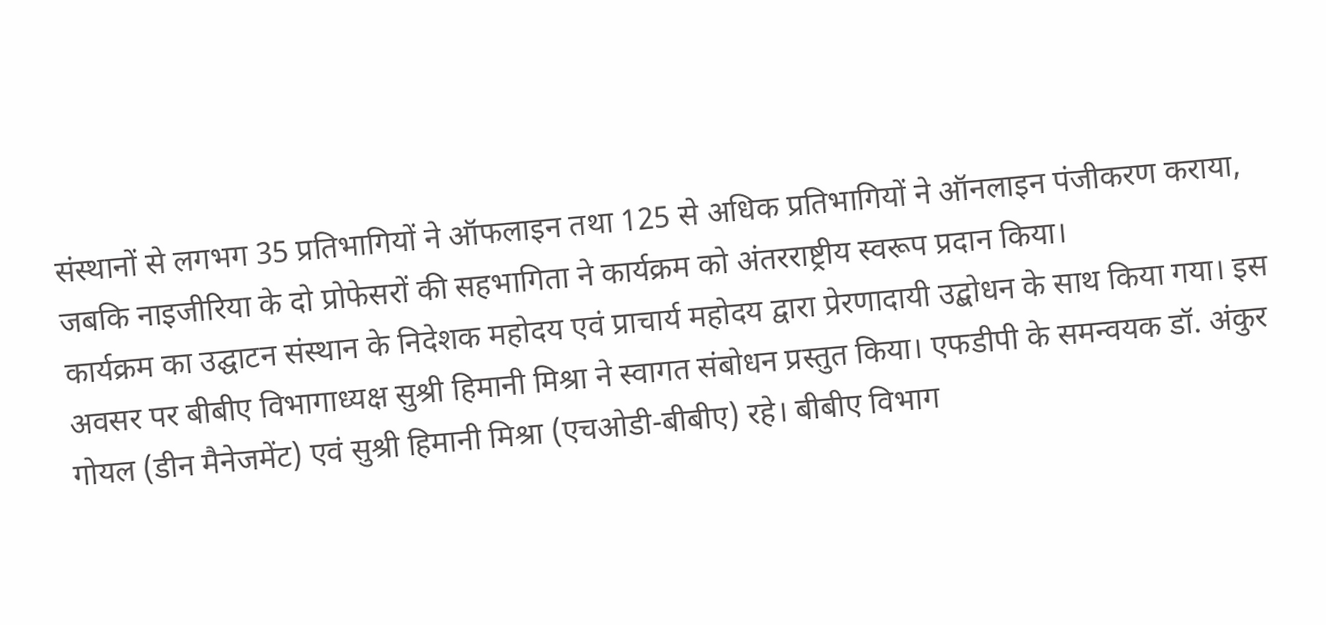संस्थानों से लगभग 35 प्रतिभागियों ने ऑफलाइन तथा 125 से अधिक प्रतिभागियों ने ऑनलाइन पंजीकरण कराया, जबकि नाइजीरिया के दो प्रोफेसरों की सहभागिता ने कार्यक्रम को अंतरराष्ट्रीय स्वरूप प्रदान किया।
कार्यक्रम का उद्घाटन संस्थान के निदेशक महोदय एवं प्राचार्य महोदय द्वारा प्रेरणादायी उद्बोधन के साथ किया गया। इस अवसर पर बीबीए विभागाध्यक्ष सुश्री हिमानी मिश्रा ने स्वागत संबोधन प्रस्तुत किया। एफडीपी के समन्वयक डॉ. अंकुर गोयल (डीन मैनेजमेंट) एवं सुश्री हिमानी मिश्रा (एचओडी-बीबीए) रहे। बीबीए विभाग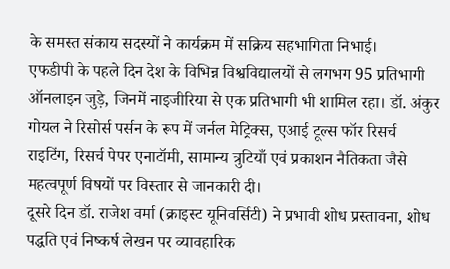के समस्त संकाय सदस्यों ने कार्यक्रम में सक्रिय सहभागिता निभाई।
एफडीपी के पहले दिन देश के विभिन्न विश्वविद्यालयों से लगभग 95 प्रतिभागी ऑनलाइन जुड़े, जिनमें नाइजीरिया से एक प्रतिभागी भी शामिल रहा। डॉ. अंकुर गोयल ने रिसोर्स पर्सन के रूप में जर्नल मेट्रिक्स, एआई टूल्स फॉर रिसर्च राइटिंग, रिसर्च पेपर एनाटॉमी, सामान्य त्रुटियाँ एवं प्रकाशन नैतिकता जैसे महत्वपूर्ण विषयों पर विस्तार से जानकारी दी।
दूसरे दिन डॉ. राजेश वर्मा (क्राइस्ट यूनिवर्सिटी) ने प्रभावी शोध प्रस्तावना, शोध पद्धति एवं निष्कर्ष लेखन पर व्यावहारिक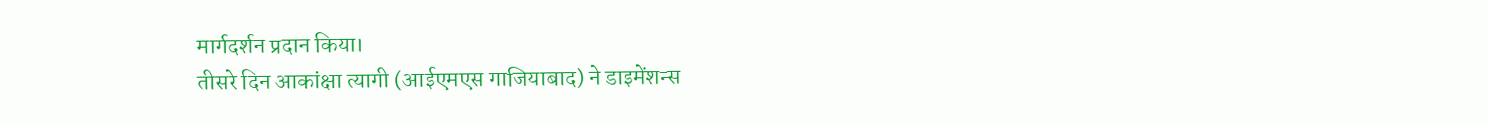मार्गदर्शन प्रदान किया।
तीसरे दिन आकांक्षा त्यागी (आईएमएस गाजियाबाद) ने डाइमेंशन्स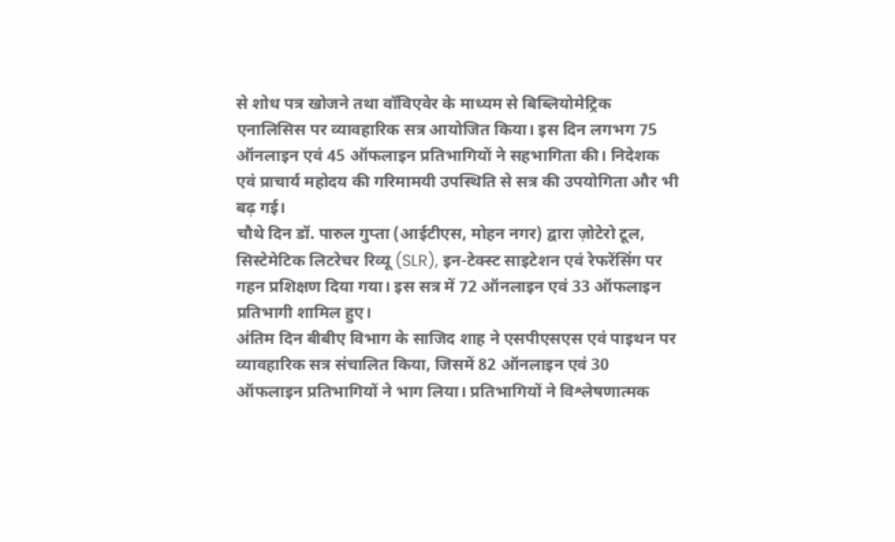से शोध पत्र खोजने तथा वॉविएवेर के माध्यम से बिब्लियोमेट्रिक एनालिसिस पर व्यावहारिक सत्र आयोजित किया। इस दिन लगभग 75 ऑनलाइन एवं 45 ऑफलाइन प्रतिभागियों ने सहभागिता की। निदेशक एवं प्राचार्य महोदय की गरिमामयी उपस्थिति से सत्र की उपयोगिता और भी बढ़ गई।
चौथे दिन डॉ. पारुल गुप्ता (आईटीएस, मोहन नगर) द्वारा ज़ोटेरो टूल, सिस्टेमेटिक लिटरेचर रिव्यू (SLR), इन-टेक्स्ट साइटेशन एवं रेफरेंसिंग पर गहन प्रशिक्षण दिया गया। इस सत्र में 72 ऑनलाइन एवं 33 ऑफलाइन प्रतिभागी शामिल हुए।
अंतिम दिन बीबीए विभाग के साजिद शाह ने एसपीएसएस एवं पाइथन पर व्यावहारिक सत्र संचालित किया, जिसमें 82 ऑनलाइन एवं 30 ऑफलाइन प्रतिभागियों ने भाग लिया। प्रतिभागियों ने विश्लेषणात्मक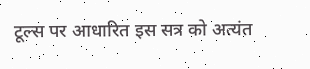टूल्स पर आधारित इस सत्र को अत्यंत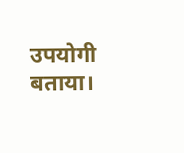उपयोगी बताया।